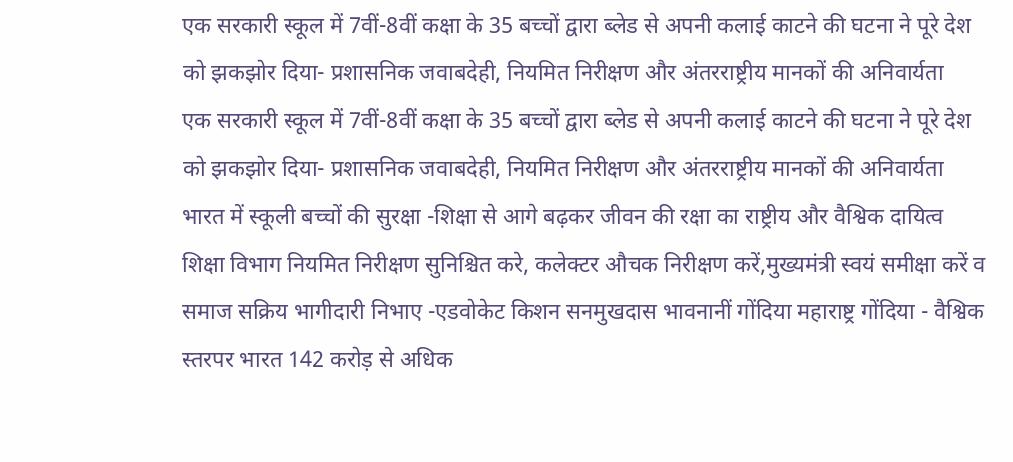एक सरकारी स्कूल में 7वीं-8वीं कक्षा के 35 बच्चों द्वारा ब्लेड से अपनी कलाई काटने की घटना ने पूरे देश को झकझोर दिया- प्रशासनिक जवाबदेही, नियमित निरीक्षण और अंतरराष्ट्रीय मानकों की अनिवार्यता
एक सरकारी स्कूल में 7वीं-8वीं कक्षा के 35 बच्चों द्वारा ब्लेड से अपनी कलाई काटने की घटना ने पूरे देश को झकझोर दिया- प्रशासनिक जवाबदेही, नियमित निरीक्षण और अंतरराष्ट्रीय मानकों की अनिवार्यता भारत में स्कूली बच्चों की सुरक्षा -शिक्षा से आगे बढ़कर जीवन की रक्षा का राष्ट्रीय और वैश्विक दायित्व शिक्षा विभाग नियमित निरीक्षण सुनिश्चित करे, कलेक्टर औचक निरीक्षण करें,मुख्यमंत्री स्वयं समीक्षा करें व समाज सक्रिय भागीदारी निभाए -एडवोकेट किशन सनमुखदास भावनानीं गोंदिया महाराष्ट्र गोंदिया - वैश्विक स्तरपर भारत 142 करोड़ से अधिक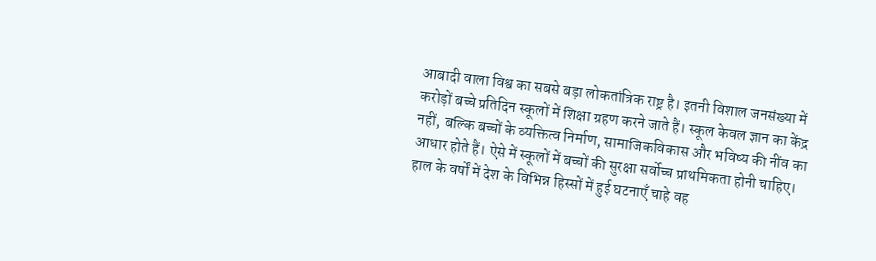आबादी वाला विश्व का सबसे बड़ा लोकतांत्रिक राष्ट्र है। इतनी विशाल जनसंख्या में करोड़ों बच्चे प्रतिदिन स्कूलों में शिक्षा ग्रहण करने जाते हैं। स्कूल केवल ज्ञान का केंद्र नहीं, बल्कि बच्चों के व्यक्तित्व निर्माण, सामाजिकविकास और भविष्य की नींव का आधार होते हैं। ऐसे में स्कूलों में बच्चों की सुरक्षा सर्वोच्च प्राथमिकता होनी चाहिए। हाल के वर्षों में देश के विभिन्न हिस्सों में हुई घटनाएँ चाहे वह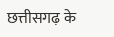छत्तीसगढ़ के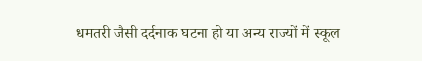धमतरी जैसी दर्दनाक घटना हो या अन्य राज्यों में स्कूल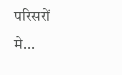परिसरों मे...